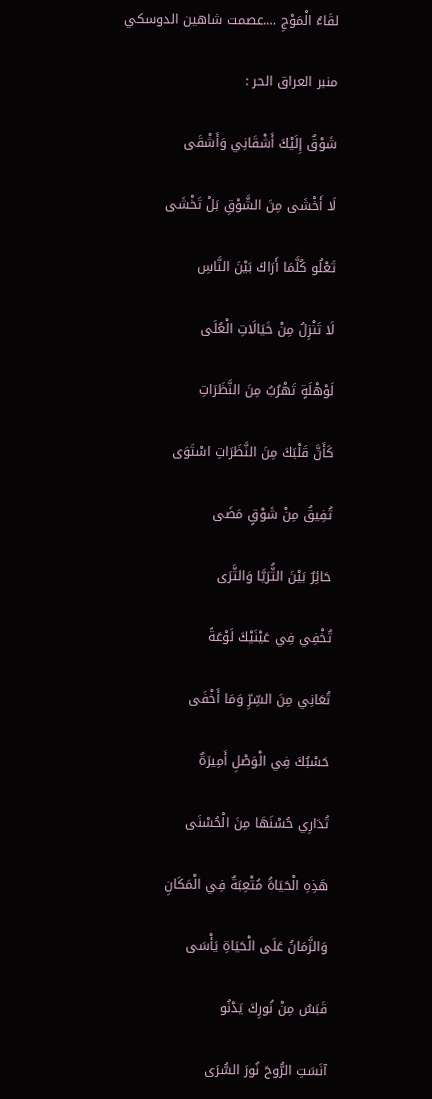لقَاءُ الْمَوْجِ ….عصمت شاهين الدوسكي

منبر العراق الحر :

شَوْقٌ إِلَيْكَ أَشْقَانِي وَأَشْقَى

لَا أَخْشَى مِنَ الشَّوْقِ بَلْ تَخْشَى

تَعْلُو كُلَّمَا أَرَاكَ بَيْنَ النَّاسِ

لَا تَنْزِلُ مِنْ خَيَالَاتِ الْعُلَى

لَوْهْلَةٍ تَهْرُبُ مِنَ النَّظَرَاتِ

كَأَنَّ قَلْبَكَ مِنَ النَّظَرَاتِ اسْتَوَى

تُفِيقُ مِنْ شَوْقٍ مَضَى

حَائِرٌ بَيْنَ الثُّرَيَّا وَالثَّرَى

تُخْفِي فِي عَيْنَيْكَ لَوْعَةً

تُعَانِي مِنَ السِّرِّ وَمَا أَخْفَى

حَسْبُكَ فِي الْوَصْلِ أَمِيرَةٌ

تُدَارِي حُسْنَهَا مِنَ الْحُسْنَى

هَذِهِ الْحَيَاةُ مُتْعِبَةٌ فِي الْمَكَانِ

وَالزَّمَانُ عَلَى الْحَيَاةِ يَأْسَى

قَبَسٌ مِنْ نُورِكَ يَدْنُو

آنَسَتِ الرُّوحَ نُورَ السُّرَى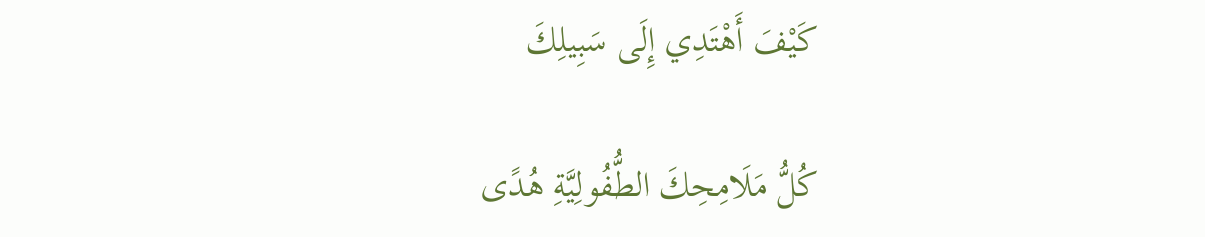كَيْفَ أَهْتَدِي إِلَى سَبِيلِكَ

كُلُّ مَلَامِحِكَ الطُّفُولِيَّةِ هُدًى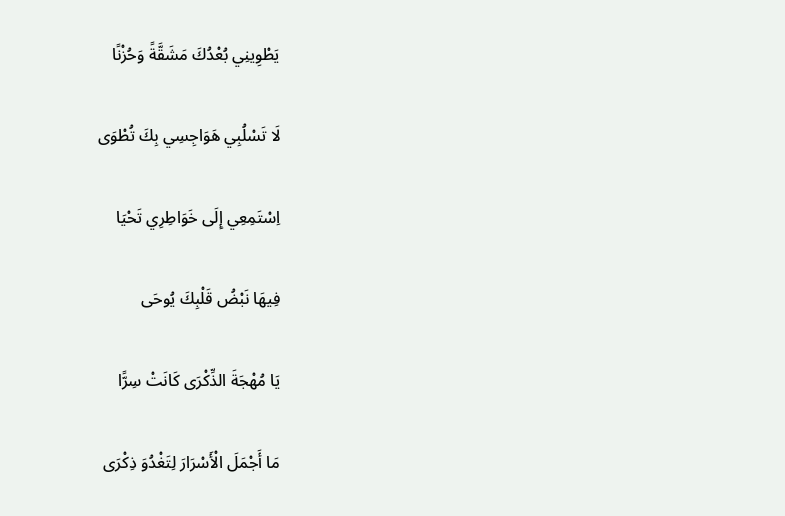يَطْوِينِي بُعْدُكَ مَشَقَّةً وَحُزْنًا

لَا تَسْلُبِي هَوَاجِسِي بِكَ تُطْوَى

اِسْتَمِعِي إِلَى خَوَاطِرِي تَحْيَا

فِيهَا نَبْضُ قَلْبِكَ يُوحَى

يَا مُهْجَةَ الذِّكْرَى كَانَتْ سِرًّا

مَا أَجْمَلَ الْأَسْرَارَ لِتَغْدُوَ ذِكْرَى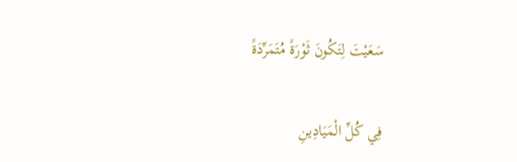سَعَيْتَ لِتَكُونَ ثَوْرَةً مُتَمَرِّدَةً

فِي كُلِّ الْمَيَادِينِ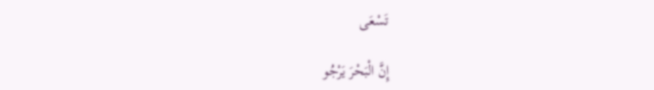تَسْعَى

إِنَّ الْبَحْرَ يَرْجُو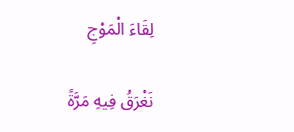لِقَاءَ الْمَوْجِ

نَغْرَقُ فِيهِ مَرَّةً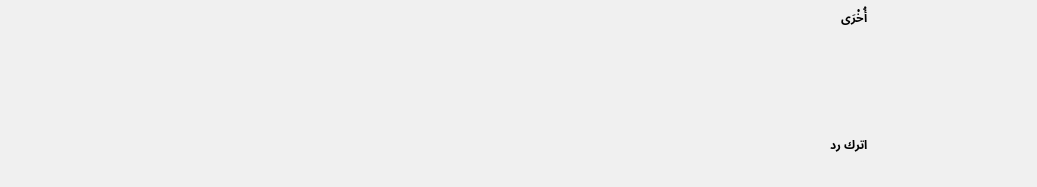أُخْرَى



اترك رد